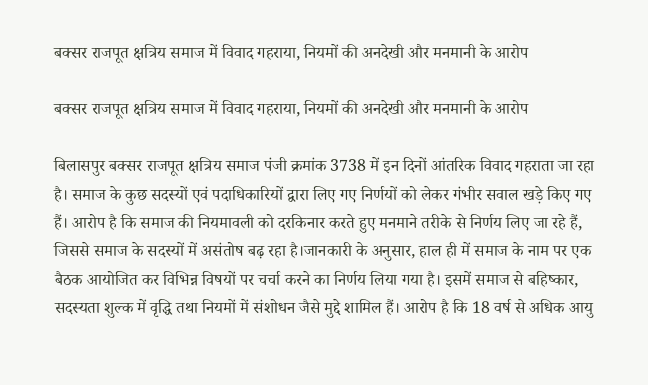बक्सर राजपूत क्षत्रिय समाज में विवाद गहराया, नियमों की अनदेखी और मनमानी के आरोप

बक्सर राजपूत क्षत्रिय समाज में विवाद गहराया, नियमों की अनदेखी और मनमानी के आरोप

बिलासपुर बक्सर राजपूत क्षत्रिय समाज पंजी क्रमांक 3738 में इन दिनों आंतरिक विवाद गहराता जा रहा है। समाज के कुछ सदस्यों एवं पदाधिकारियों द्वारा लिए गए निर्णयों को लेकर गंभीर सवाल खड़े किए गए हैं। आरोप है कि समाज की नियमावली को दरकिनार करते हुए मनमाने तरीके से निर्णय लिए जा रहे हैं, जिससे समाज के सदस्यों में असंतोष बढ़ रहा है।जानकारी के अनुसार, हाल ही में समाज के नाम पर एक बैठक आयोजित कर विभिन्न विषयों पर चर्चा करने का निर्णय लिया गया है। इसमें समाज से बहिष्कार, सदस्यता शुल्क में वृद्धि तथा नियमों में संशोधन जैसे मुद्दे शामिल हैं। आरोप है कि 18 वर्ष से अधिक आयु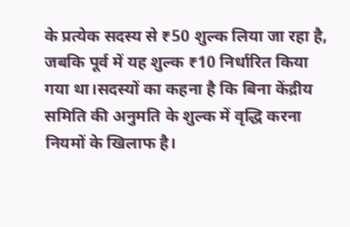के प्रत्येक सदस्य से ₹50 शुल्क लिया जा रहा है, जबकि पूर्व में यह शुल्क ₹10 निर्धारित किया गया था।सदस्यों का कहना है कि बिना केंद्रीय समिति की अनुमति के शुल्क में वृद्धि करना नियमों के खिलाफ है।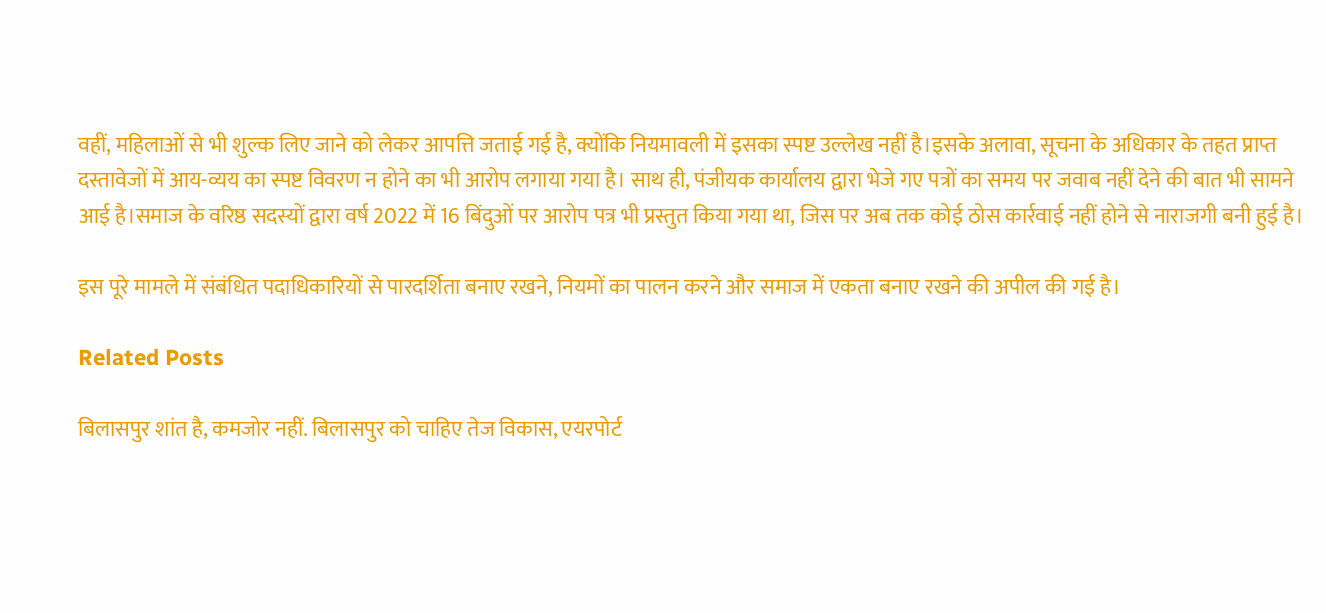वहीं, महिलाओं से भी शुल्क लिए जाने को लेकर आपत्ति जताई गई है, क्योंकि नियमावली में इसका स्पष्ट उल्लेख नहीं है।इसके अलावा, सूचना के अधिकार के तहत प्राप्त दस्तावेजों में आय-व्यय का स्पष्ट विवरण न होने का भी आरोप लगाया गया है। साथ ही, पंजीयक कार्यालय द्वारा भेजे गए पत्रों का समय पर जवाब नहीं देने की बात भी सामने आई है।समाज के वरिष्ठ सदस्यों द्वारा वर्ष 2022 में 16 बिंदुओं पर आरोप पत्र भी प्रस्तुत किया गया था, जिस पर अब तक कोई ठोस कार्रवाई नहीं होने से नाराजगी बनी हुई है।

इस पूरे मामले में संबंधित पदाधिकारियों से पारदर्शिता बनाए रखने, नियमों का पालन करने और समाज में एकता बनाए रखने की अपील की गई है।

Related Posts

बिलासपुर शांत है, कमजोर नहीं. बिलासपुर को चाहिए तेज विकास, एयरपोर्ट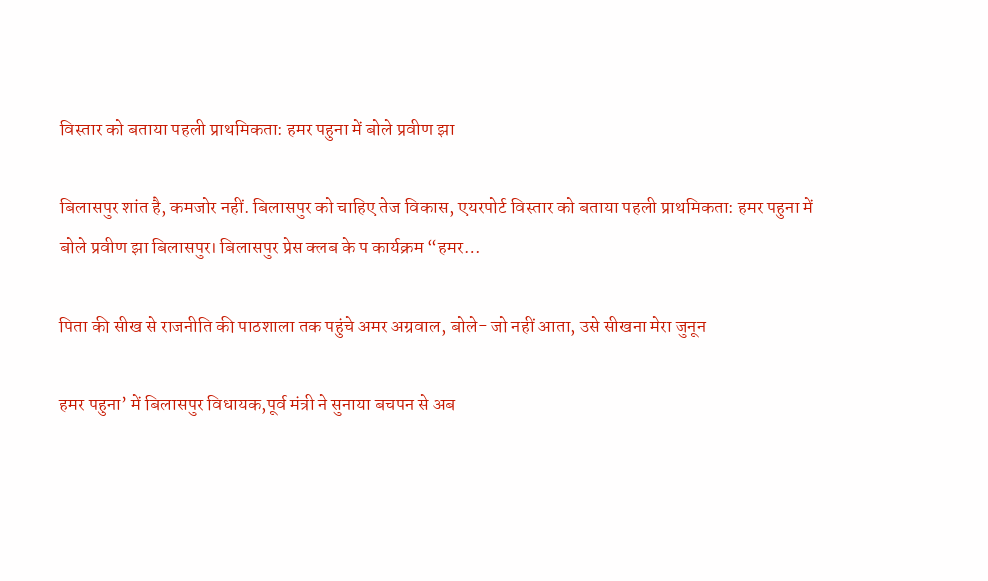विस्तार को बताया पहली प्राथमिकता: हमर पहुना में बोले प्रवीण झा

बिलासपुर शांत है, कमजोर नहीं. बिलासपुर को चाहिए तेज विकास, एयरपोर्ट विस्तार को बताया पहली प्राथमिकता: हमर पहुना में बोले प्रवीण झा बिलासपुर। बिलासपुर प्रेस क्लब के प कार्यक्रम “हमर…

पिता की सीख से राजनीति की पाठशाला तक पहुंचे अमर अग्रवाल, बोले- जो नहीं आता, उसे सीखना मेरा जुनून

हमर पहुना’ में बिलासपुर विधायक,पूर्व मंत्री ने सुनाया बचपन से अब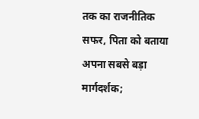तक का राजनीतिक सफर, पिता को बताया अपना सबसे बड़ा मार्गदर्शक;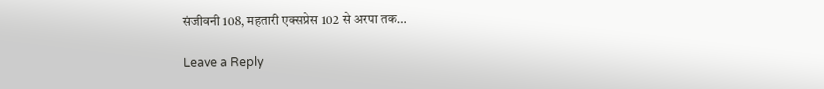संजीवनी 108, महतारी एक्सप्रेस 102 से अरपा तक…

Leave a Reply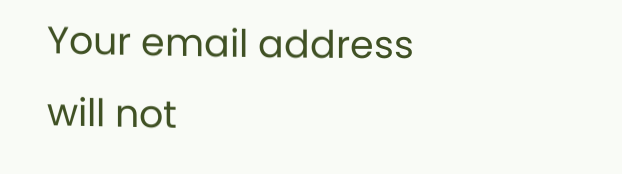Your email address will not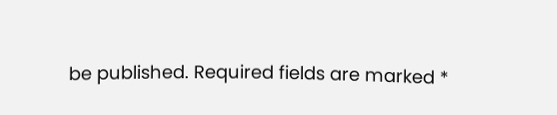be published. Required fields are marked *